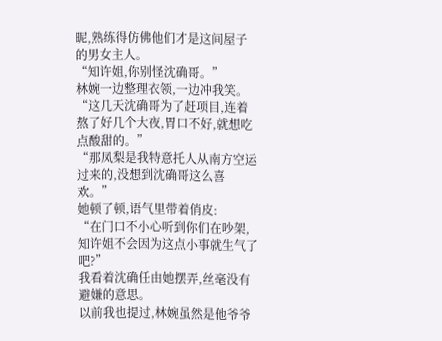昵,熟练得仿佛他们才是这间屋子的男女主人。
“知许姐,你别怪沈确哥。”
林婉一边整理衣领,一边冲我笑。
“这几天沈确哥为了赶项目,连着熬了好几个大夜,胃口不好,就想吃点酸甜的。”
“那凤梨是我特意托人从南方空运过来的,没想到沈确哥这么喜欢。”
她顿了顿,语气里带着俏皮:
“在门口不小心听到你们在吵架,知许姐不会因为这点小事就生气了吧?”
我看着沈确任由她摆弄,丝毫没有避嫌的意思。
以前我也提过,林婉虽然是他爷爷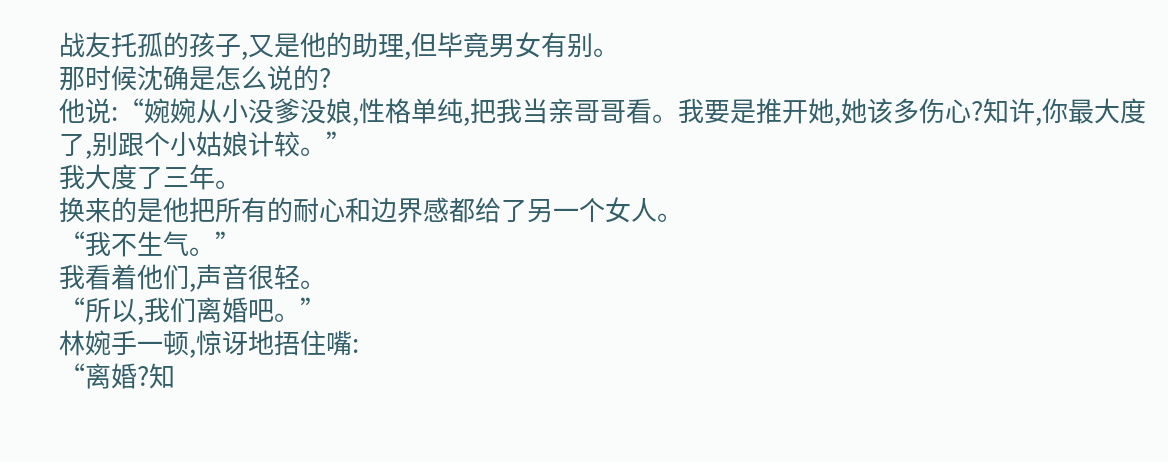战友托孤的孩子,又是他的助理,但毕竟男女有别。
那时候沈确是怎么说的?
他说:“婉婉从小没爹没娘,性格单纯,把我当亲哥哥看。我要是推开她,她该多伤心?知许,你最大度了,别跟个小姑娘计较。”
我大度了三年。
换来的是他把所有的耐心和边界感都给了另一个女人。
“我不生气。”
我看着他们,声音很轻。
“所以,我们离婚吧。”
林婉手一顿,惊讶地捂住嘴:
“离婚?知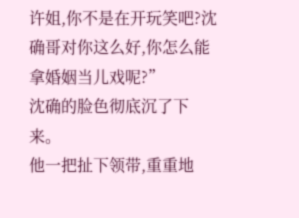许姐,你不是在开玩笑吧?沈确哥对你这么好,你怎么能拿婚姻当儿戏呢?”
沈确的脸色彻底沉了下来。
他一把扯下领带,重重地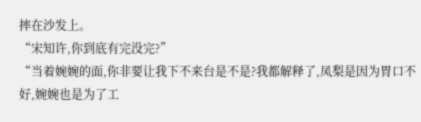摔在沙发上。
“宋知许,你到底有完没完?”
“当着婉婉的面,你非要让我下不来台是不是?我都解释了,凤梨是因为胃口不好,婉婉也是为了工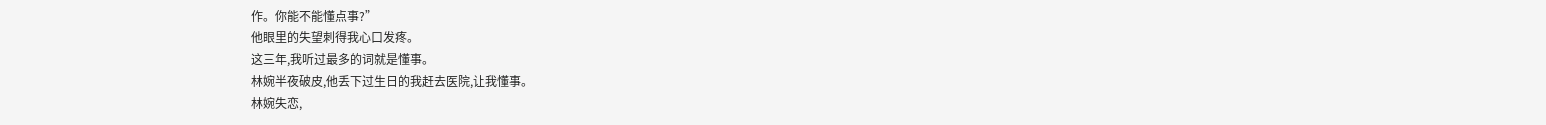作。你能不能懂点事?”
他眼里的失望刺得我心口发疼。
这三年,我听过最多的词就是懂事。
林婉半夜破皮,他丢下过生日的我赶去医院,让我懂事。
林婉失恋,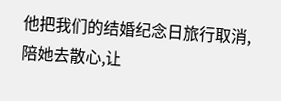他把我们的结婚纪念日旅行取消,陪她去散心,让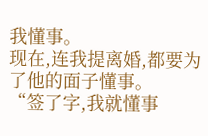我懂事。
现在,连我提离婚,都要为了他的面子懂事。
“签了字,我就懂事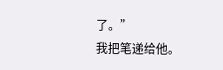了。”
我把笔递给他。